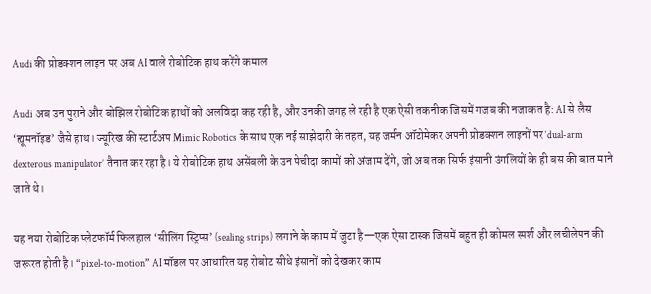Audi की प्रोडक्शन लाइन पर अब AI वाले रोबोटिक हाथ करेंगे कमाल

Audi अब उन पुराने और बोझिल रोबोटिक हाथों को अलविदा कह रही है, और उनकी जगह ले रही है एक ऐसी तकनीक जिसमें गजब की नजाकत है: AI से लैस ‘ह्यूमनॉइड’ जैसे हाथ। ज्यूरिख की स्टार्टअप Mimic Robotics के साथ एक नई साझेदारी के तहत, यह जर्मन ऑटोमेकर अपनी प्रोडक्शन लाइनों पर ‘dual-arm dexterous manipulator’ तैनात कर रहा है। ये रोबोटिक हाथ असेंबली के उन पेचीदा कामों को अंजाम देंगे, जो अब तक सिर्फ इंसानी उंगलियों के ही बस की बात माने जाते थे।

यह नया रोबोटिक प्लेटफॉर्म फिलहाल ‘सीलिंग स्ट्रिप्स’ (sealing strips) लगाने के काम में जुटा है—एक ऐसा टास्क जिसमें बहुत ही कोमल स्पर्श और लचीलेपन की जरूरत होती है। “pixel-to-motion” AI मॉडल पर आधारित यह रोबोट सीधे इंसानों को देखकर काम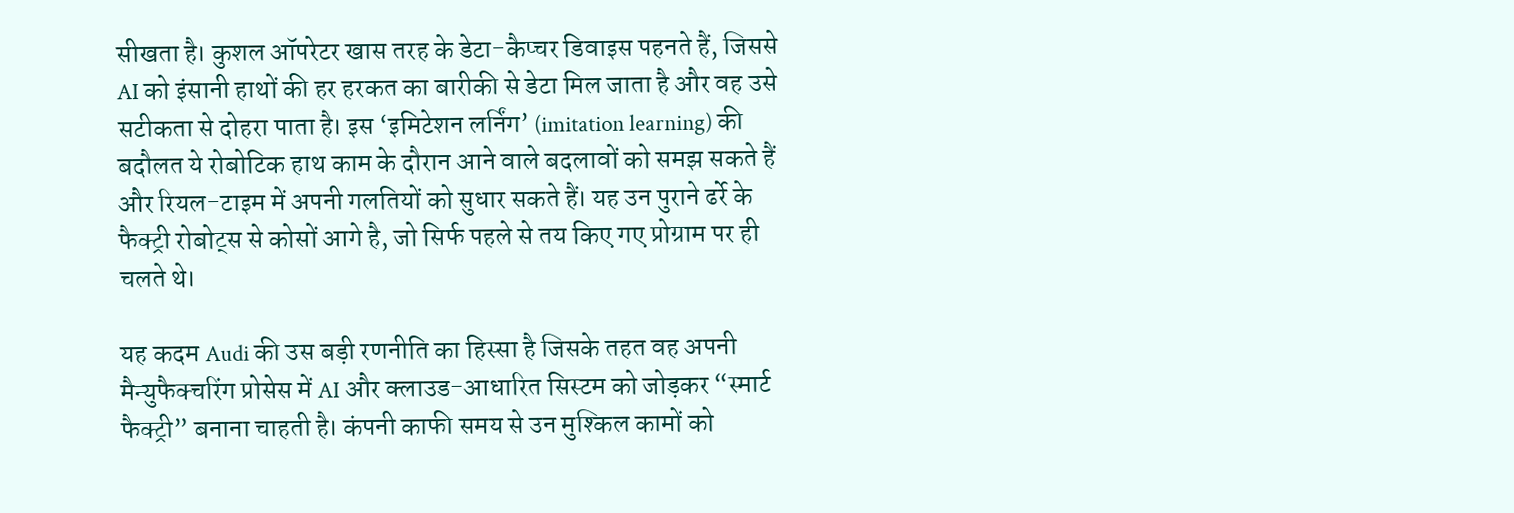सीखता है। कुशल ऑपरेटर खास तरह के डेटा-कैप्चर डिवाइस पहनते हैं, जिससे AI को इंसानी हाथों की हर हरकत का बारीकी से डेटा मिल जाता है और वह उसे सटीकता से दोहरा पाता है। इस ‘इमिटेशन लर्निंग’ (imitation learning) की बदौलत ये रोबोटिक हाथ काम के दौरान आने वाले बदलावों को समझ सकते हैं और रियल-टाइम में अपनी गलतियों को सुधार सकते हैं। यह उन पुराने ढर्रे के फैक्ट्री रोबोट्स से कोसों आगे है, जो सिर्फ पहले से तय किए गए प्रोग्राम पर ही चलते थे।

यह कदम Audi की उस बड़ी रणनीति का हिस्सा है जिसके तहत वह अपनी मैन्युफैक्चरिंग प्रोसेस में AI और क्लाउड-आधारित सिस्टम को जोड़कर “स्मार्ट फैक्ट्री” बनाना चाहती है। कंपनी काफी समय से उन मुश्किल कामों को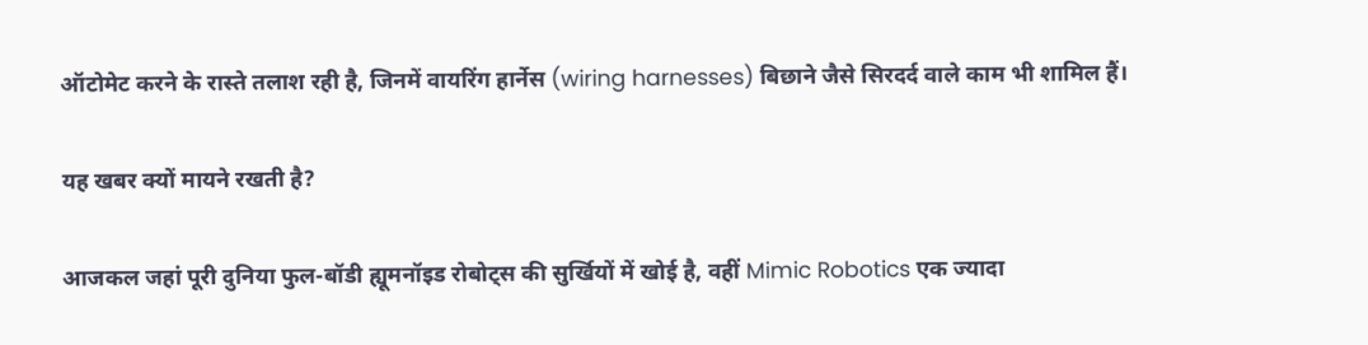ऑटोमेट करने के रास्ते तलाश रही है, जिनमें वायरिंग हार्नेस (wiring harnesses) बिछाने जैसे सिरदर्द वाले काम भी शामिल हैं।

यह खबर क्यों मायने रखती है?

आजकल जहां पूरी दुनिया फुल-बॉडी ह्यूमनॉइड रोबोट्स की सुर्खियों में खोई है, वहीं Mimic Robotics एक ज्यादा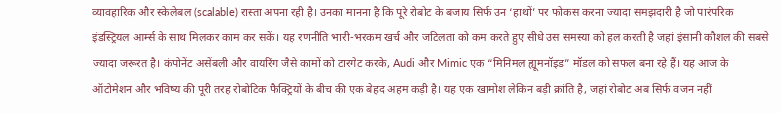व्यावहारिक और स्केलेबल (scalable) रास्ता अपना रही है। उनका मानना है कि पूरे रोबोट के बजाय सिर्फ उन ‘हाथों’ पर फोकस करना ज्यादा समझदारी है जो पारंपरिक इंडस्ट्रियल आर्म्स के साथ मिलकर काम कर सकें। यह रणनीति भारी-भरकम खर्च और जटिलता को कम करते हुए सीधे उस समस्या को हल करती है जहां इंसानी कौशल की सबसे ज्यादा जरूरत है। कंपोनेंट असेंबली और वायरिंग जैसे कामों को टारगेट करके, Audi और Mimic एक “मिनिमल ह्यूमनॉइड” मॉडल को सफल बना रहे हैं। यह आज के ऑटोमेशन और भविष्य की पूरी तरह रोबोटिक फैक्ट्रियों के बीच की एक बेहद अहम कड़ी है। यह एक खामोश लेकिन बड़ी क्रांति है, जहां रोबोट अब सिर्फ वजन नहीं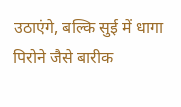उठाएंगे, बल्कि सुई में धागा पिरोने जैसे बारीक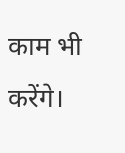काम भी करेंगे।